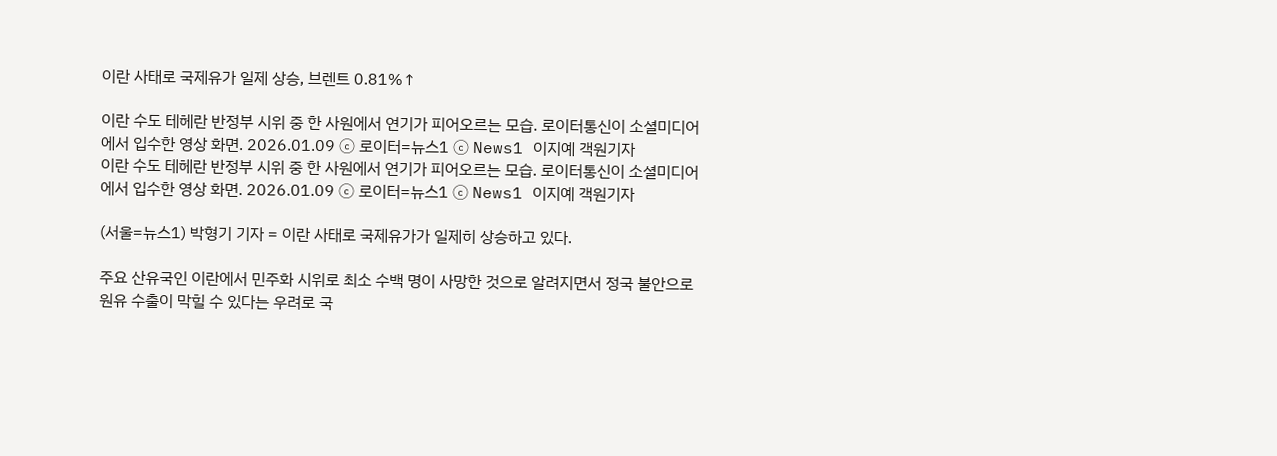이란 사태로 국제유가 일제 상승, 브렌트 0.81%↑

이란 수도 테헤란 반정부 시위 중 한 사원에서 연기가 피어오르는 모습. 로이터통신이 소셜미디어에서 입수한 영상 화면. 2026.01.09 ⓒ 로이터=뉴스1 ⓒ News1 이지예 객원기자
이란 수도 테헤란 반정부 시위 중 한 사원에서 연기가 피어오르는 모습. 로이터통신이 소셜미디어에서 입수한 영상 화면. 2026.01.09 ⓒ 로이터=뉴스1 ⓒ News1 이지예 객원기자

(서울=뉴스1) 박형기 기자 = 이란 사태로 국제유가가 일제히 상승하고 있다.

주요 산유국인 이란에서 민주화 시위로 최소 수백 명이 사망한 것으로 알려지면서 정국 불안으로 원유 수출이 막힐 수 있다는 우려로 국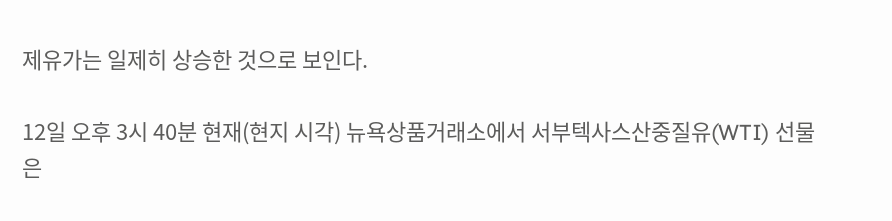제유가는 일제히 상승한 것으로 보인다.

12일 오후 3시 40분 현재(현지 시각) 뉴욕상품거래소에서 서부텍사스산중질유(WTI) 선물은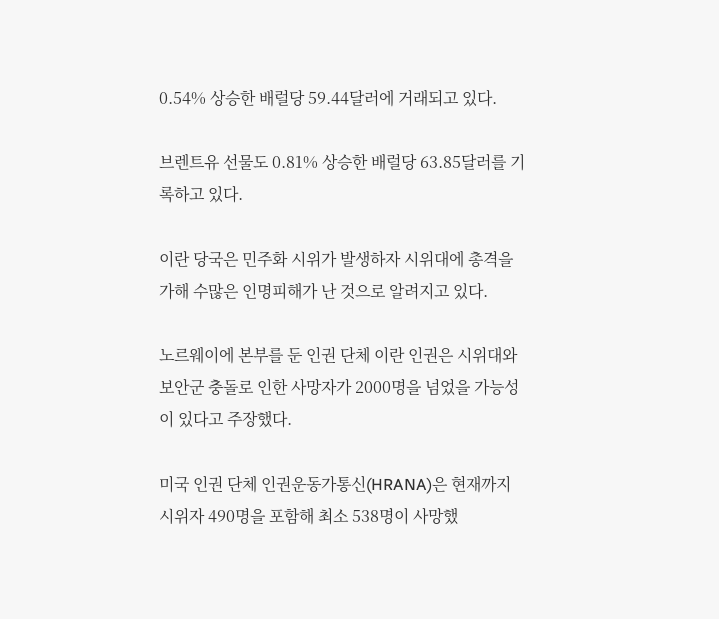0.54% 상승한 배럴당 59.44달러에 거래되고 있다.

브렌트유 선물도 0.81% 상승한 배럴당 63.85달러를 기록하고 있다.

이란 당국은 민주화 시위가 발생하자 시위대에 총격을 가해 수많은 인명피해가 난 것으로 알려지고 있다.

노르웨이에 본부를 둔 인권 단체 이란 인권은 시위대와 보안군 충돌로 인한 사망자가 2000명을 넘었을 가능성이 있다고 주장했다.

미국 인권 단체 인권운동가통신(HRANA)은 현재까지 시위자 490명을 포함해 최소 538명이 사망했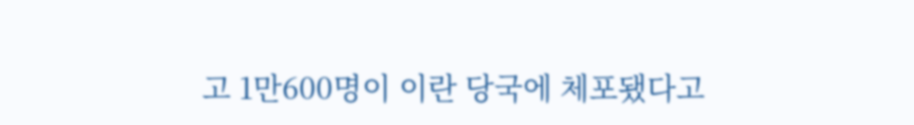고 1만600명이 이란 당국에 체포됐다고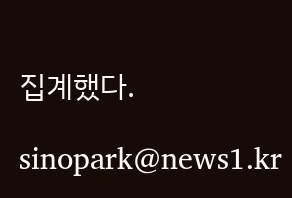집계했다.

sinopark@news1.kr